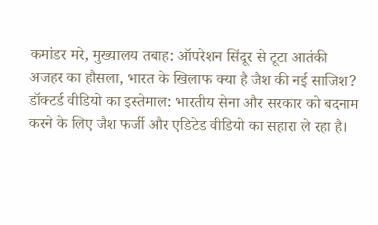कमांडर मरे, मुख्यालय तबाह: ऑपरेशन सिंदूर से टूटा आतंकी अजहर का हौसला, भारत के खिलाफ क्या है जैश की नई साजिश?
डॉक्टर्ड वीडियो का इस्तेमाल: भारतीय सेना और सरकार को बदनाम करने के लिए जैश फर्जी और एडिटेड वीडियो का सहारा ले रहा है।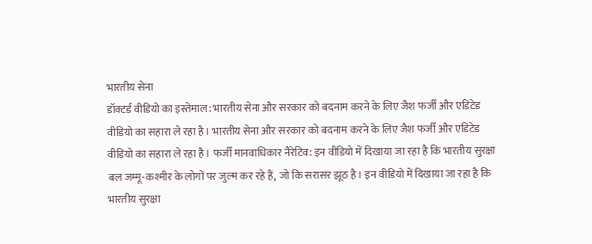भारतीय सेना
डॉक्टर्ड वीडियो का इस्तेमाल: भारतीय सेना और सरकार को बदनाम करने के लिए जैश फर्जी और एडिटेड वीडियो का सहारा ले रहा है। भारतीय सेना और सरकार को बदनाम करने के लिए जैश फर्जी और एडिटेड वीडियो का सहारा ले रहा है। फर्जी मानवाधिकार नैरेटिव: इन वीडियो में दिखाया जा रहा है कि भारतीय सुरक्षा बल जम्मू-कश्मीर के लोगों पर जुल्म कर रहे हैं, जो कि सरासर झूठ है। इन वीडियो में दिखाया जा रहा है कि भारतीय सुरक्षा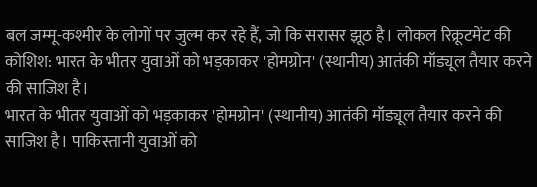बल जम्मू-कश्मीर के लोगों पर जुल्म कर रहे हैं, जो कि सरासर झूठ है। लोकल रिक्रूटमेंट की कोशिश: भारत के भीतर युवाओं को भड़काकर 'होमग्रोन' (स्थानीय) आतंकी मॉड्यूल तैयार करने की साजिश है।
भारत के भीतर युवाओं को भड़काकर 'होमग्रोन' (स्थानीय) आतंकी मॉड्यूल तैयार करने की साजिश है। पाकिस्तानी युवाओं को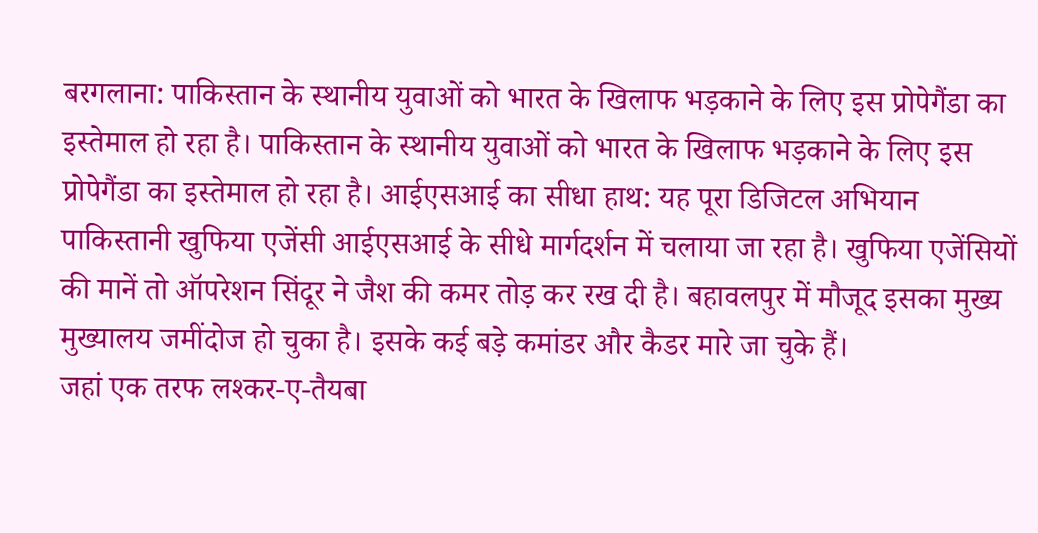बरगलाना: पाकिस्तान के स्थानीय युवाओं को भारत के खिलाफ भड़काने के लिए इस प्रोपेगैंडा का इस्तेमाल हो रहा है। पाकिस्तान के स्थानीय युवाओं को भारत के खिलाफ भड़काने के लिए इस प्रोपेगैंडा का इस्तेमाल हो रहा है। आईएसआई का सीधा हाथ: यह पूरा डिजिटल अभियान पाकिस्तानी खुफिया एजेंसी आईएसआई के सीधे मार्गदर्शन में चलाया जा रहा है। खुफिया एजेंसियों की मानें तो ऑपरेशन सिंदूर ने जैश की कमर तोड़ कर रख दी है। बहावलपुर में मौजूद इसका मुख्य मुख्यालय जमींदोज हो चुका है। इसके कई बड़े कमांडर और कैडर मारे जा चुके हैं।
जहां एक तरफ लश्कर-ए-तैयबा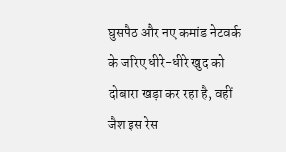घुसपैठ और नए कमांड नेटवर्क के जरिए धीरे-धीरे खुद को दोबारा खड़ा कर रहा है, वहीं जैश इस रेस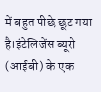में बहुत पीछे छूट गया है।इंटेलिजेंस ब्यूरो (आईबी) के एक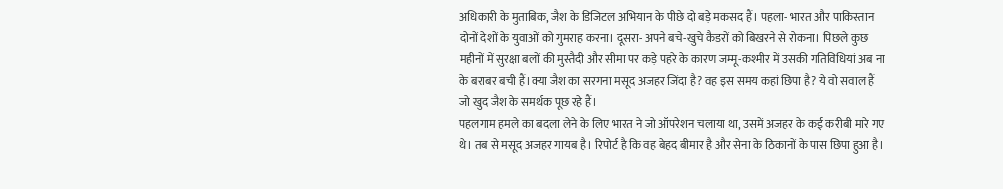अधिकारी के मुताबिक, जैश के डिजिटल अभियान के पीछे दो बड़े मकसद हैं। पहला- भारत और पाकिस्तान दोनों देशों के युवाओं को गुमराह करना। दूसरा- अपने बचे-खुचे कैडरों को बिखरने से रोकना। पिछले कुछ महीनों में सुरक्षा बलों की मुस्तैदी और सीमा पर कड़े पहरे के कारण जम्मू-कश्मीर में उसकी गतिविधियां अब ना के बराबर बची हैं।क्या जैश का सरगना मसूद अजहर जिंदा है? वह इस समय कहां छिपा है? ये वो सवाल हैं जो खुद जैश के समर्थक पूछ रहे हैं।
पहलगाम हमले का बदला लेने के लिए भारत ने जो ऑपरेशन चलाया था, उसमें अजहर के कई करीबी मारे गए थे। तब से मसूद अजहर गायब है। रिपोर्ट है कि वह बेहद बीमार है और सेना के ठिकानों के पास छिपा हुआ है।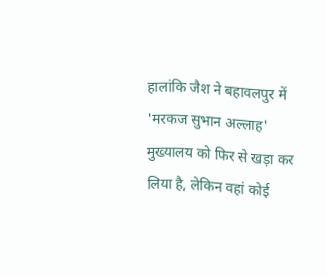हालांकि जैश ने बहावलपुर में 'मरकज सुभान अल्लाह' मुख्यालय को फिर से खड़ा कर लिया है, लेकिन वहां कोई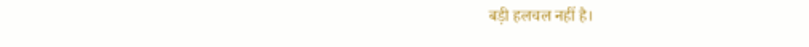बड़ी हलचल नहीं है।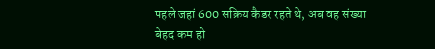पहले जहां 600 सक्रिय कैडर रहते थे, अब वह संख्या बेहद कम हो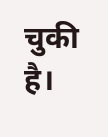चुकी है।